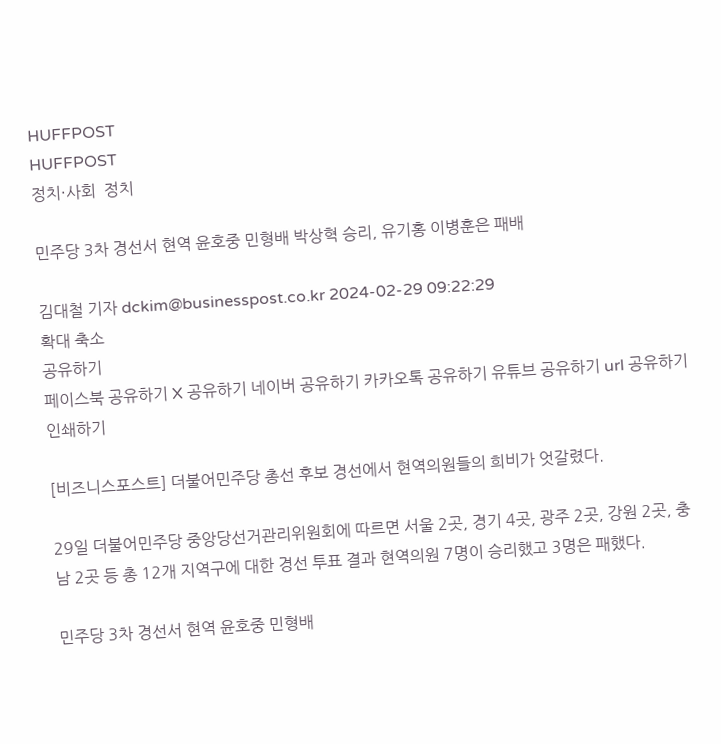HUFFPOST
HUFFPOST
정치·사회  정치

민주당 3차 경선서 현역 윤호중 민형배 박상혁 승리, 유기홍 이병훈은 패배

김대철 기자 dckim@businesspost.co.kr 2024-02-29 09:22:29
확대 축소
공유하기
페이스북 공유하기 X 공유하기 네이버 공유하기 카카오톡 공유하기 유튜브 공유하기 url 공유하기 인쇄하기

[비즈니스포스트] 더불어민주당 총선 후보 경선에서 현역의원들의 희비가 엇갈렸다.

29일 더불어민주당 중앙당선거관리위원회에 따르면 서울 2곳, 경기 4곳, 광주 2곳, 강원 2곳, 충남 2곳 등 총 12개 지역구에 대한 경선 투표 결과 현역의원 7명이 승리했고 3명은 패했다.

민주당 3차 경선서 현역 윤호중 민형배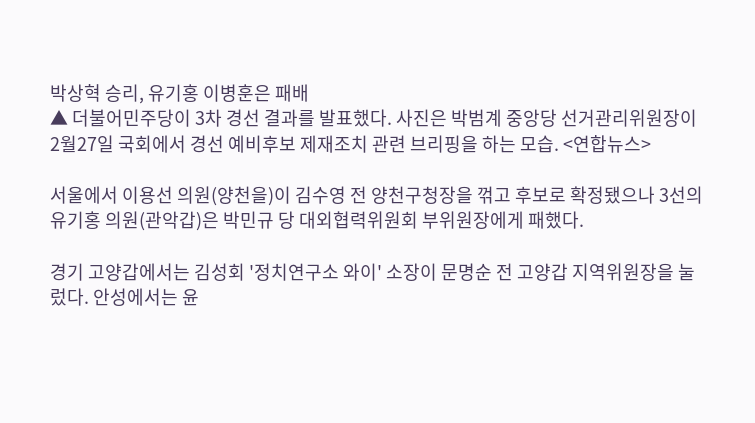박상혁 승리, 유기홍 이병훈은 패배
▲ 더불어민주당이 3차 경선 결과를 발표했다. 사진은 박범계 중앙당 선거관리위원장이 2월27일 국회에서 경선 예비후보 제재조치 관련 브리핑을 하는 모습. <연합뉴스>

서울에서 이용선 의원(양천을)이 김수영 전 양천구청장을 꺾고 후보로 확정됐으나 3선의 유기홍 의원(관악갑)은 박민규 당 대외협력위원회 부위원장에게 패했다.

경기 고양갑에서는 김성회 '정치연구소 와이' 소장이 문명순 전 고양갑 지역위원장을 눌렀다. 안성에서는 윤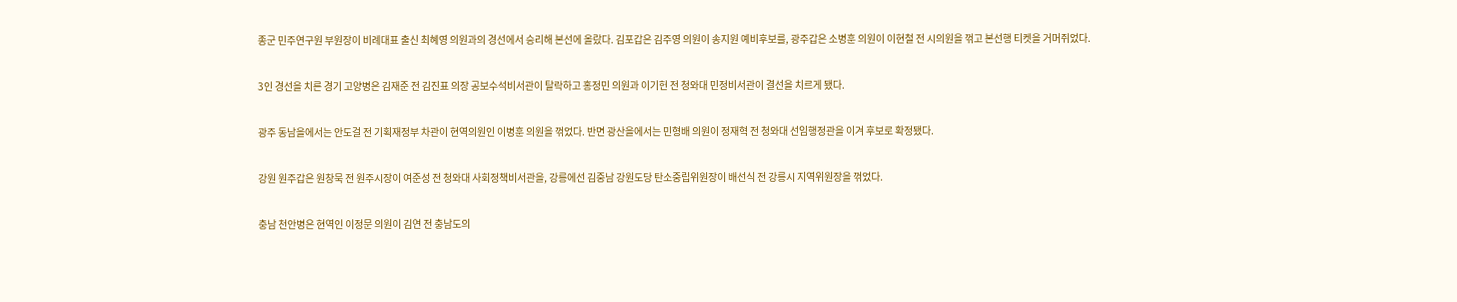종군 민주연구원 부원장이 비례대표 출신 최혜영 의원과의 경선에서 승리해 본선에 올랐다. 김포갑은 김주영 의원이 송지원 예비후보를, 광주갑은 소병훈 의원이 이현철 전 시의원을 꺾고 본선행 티켓을 거머쥐었다.

3인 경선을 치른 경기 고양병은 김재준 전 김진표 의장 공보수석비서관이 탈락하고 홍정민 의원과 이기헌 전 청와대 민정비서관이 결선을 치르게 됐다.

광주 동남을에서는 안도걸 전 기획재정부 차관이 현역의원인 이병훈 의원을 꺾었다. 반면 광산을에서는 민형배 의원이 정재혁 전 청와대 선임행정관을 이겨 후보로 확정됐다.

강원 원주갑은 원창묵 전 원주시장이 여준성 전 청와대 사회정책비서관을, 강릉에선 김중남 강원도당 탄소중립위원장이 배선식 전 강릉시 지역위원장을 꺾었다.

충남 천안병은 현역인 이정문 의원이 김연 전 충남도의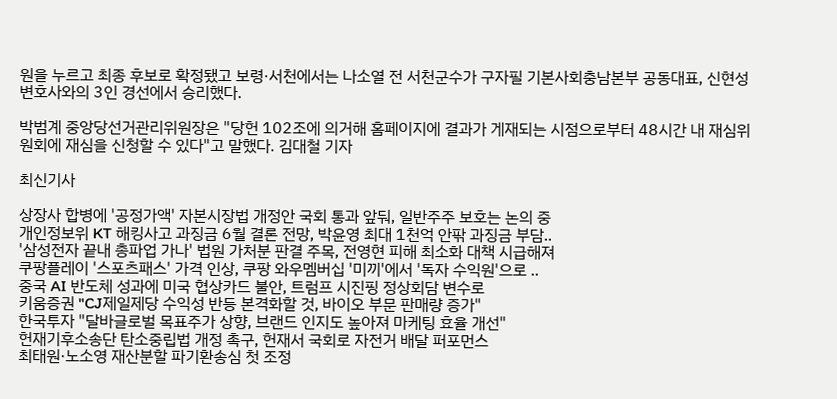원을 누르고 최종 후보로 확정됐고 보령·서천에서는 나소열 전 서천군수가 구자필 기본사회충남본부 공동대표, 신현성 변호사와의 3인 경선에서 승리했다.

박범계 중앙당선거관리위원장은 "당헌 102조에 의거해 홈페이지에 결과가 게재되는 시점으로부터 48시간 내 재심위원회에 재심을 신청할 수 있다"고 말했다. 김대철 기자

최신기사

상장사 합병에 '공정가액' 자본시장법 개정안 국회 통과 앞둬, 일반주주 보호는 논의 중
개인정보위 KT 해킹사고 과징금 6월 결론 전망, 박윤영 최대 1천억 안팎 과징금 부담..
'삼성전자 끝내 총파업 가나' 법원 가처분 판결 주목, 전영현 피해 최소화 대책 시급해져
쿠팡플레이 '스포츠패스' 가격 인상, 쿠팡 와우멤버십 '미끼'에서 '독자 수익원'으로 ..
중국 AI 반도체 성과에 미국 협상카드 불안, 트럼프 시진핑 정상회담 변수로
키움증권 "CJ제일제당 수익성 반등 본격화할 것, 바이오 부문 판매량 증가"
한국투자 "달바글로벌 목표주가 상향, 브랜드 인지도 높아져 마케팅 효율 개선"
헌재기후소송단 탄소중립법 개정 촉구, 헌재서 국회로 자전거 배달 퍼포먼스
최태원·노소영 재산분할 파기환송심 첫 조정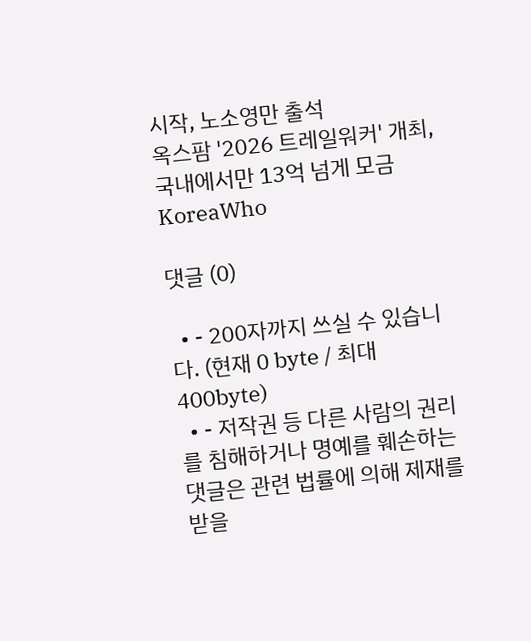시작, 노소영만 출석
옥스팜 '2026 트레일워커' 개최, 국내에서만 13억 넘게 모금
KoreaWho

댓글 (0)

  • - 200자까지 쓰실 수 있습니다. (현재 0 byte / 최대 400byte)
  • - 저작권 등 다른 사람의 권리를 침해하거나 명예를 훼손하는 댓글은 관련 법률에 의해 제재를 받을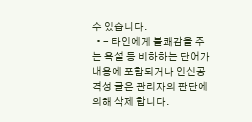수 있습니다.
  • - 타인에게 불쾌감을 주는 욕설 등 비하하는 단어가 내용에 포함되거나 인신공격성 글은 관리자의 판단에 의해 삭제 합니다.